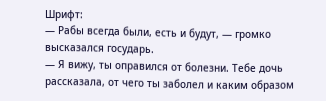Шрифт:
— Рабы всегда были, есть и будут, — громко высказался государь.
— Я вижу, ты оправился от болезни. Тебе дочь рассказала, от чего ты заболел и каким образом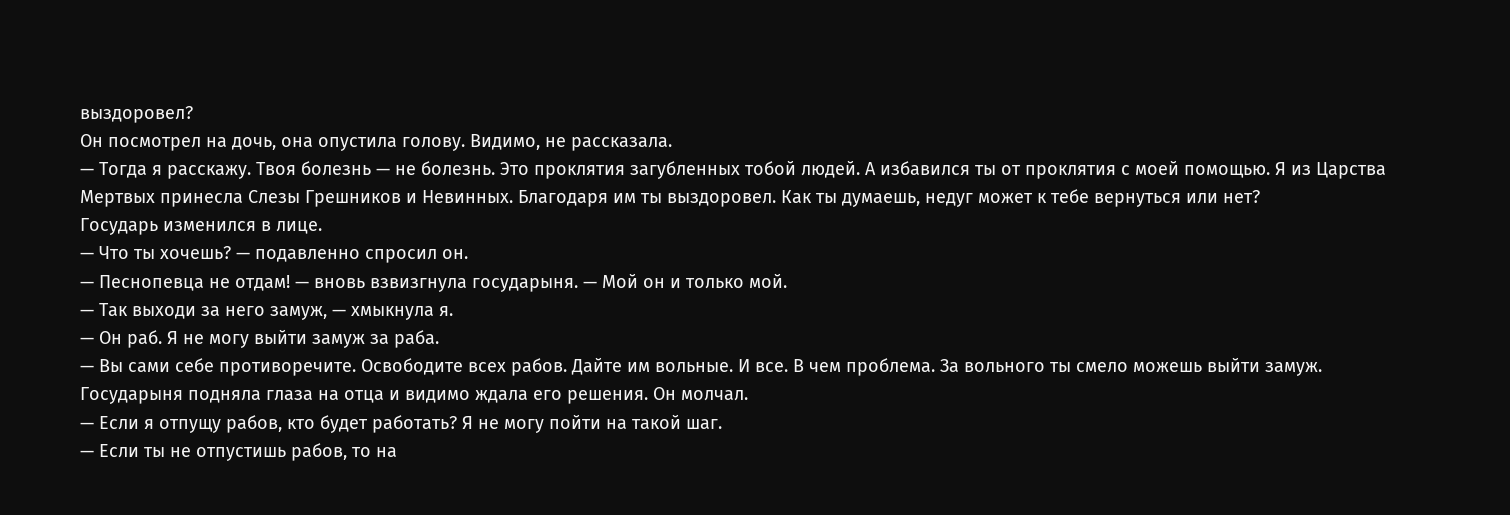выздоровел?
Он посмотрел на дочь, она опустила голову. Видимо, не рассказала.
— Тогда я расскажу. Твоя болезнь — не болезнь. Это проклятия загубленных тобой людей. А избавился ты от проклятия с моей помощью. Я из Царства Мертвых принесла Слезы Грешников и Невинных. Благодаря им ты выздоровел. Как ты думаешь, недуг может к тебе вернуться или нет?
Государь изменился в лице.
— Что ты хочешь? — подавленно спросил он.
— Песнопевца не отдам! — вновь взвизгнула государыня. — Мой он и только мой.
— Так выходи за него замуж, — хмыкнула я.
— Он раб. Я не могу выйти замуж за раба.
— Вы сами себе противоречите. Освободите всех рабов. Дайте им вольные. И все. В чем проблема. За вольного ты смело можешь выйти замуж.
Государыня подняла глаза на отца и видимо ждала его решения. Он молчал.
— Если я отпущу рабов, кто будет работать? Я не могу пойти на такой шаг.
— Если ты не отпустишь рабов, то на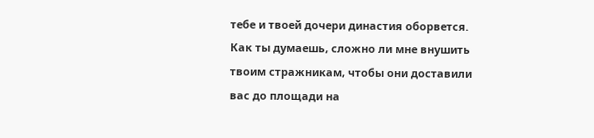тебе и твоей дочери династия оборвется. Как ты думаешь, сложно ли мне внушить твоим стражникам, чтобы они доставили вас до площади на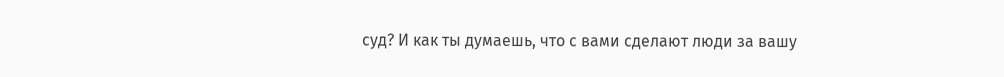суд? И как ты думаешь, что с вами сделают люди за вашу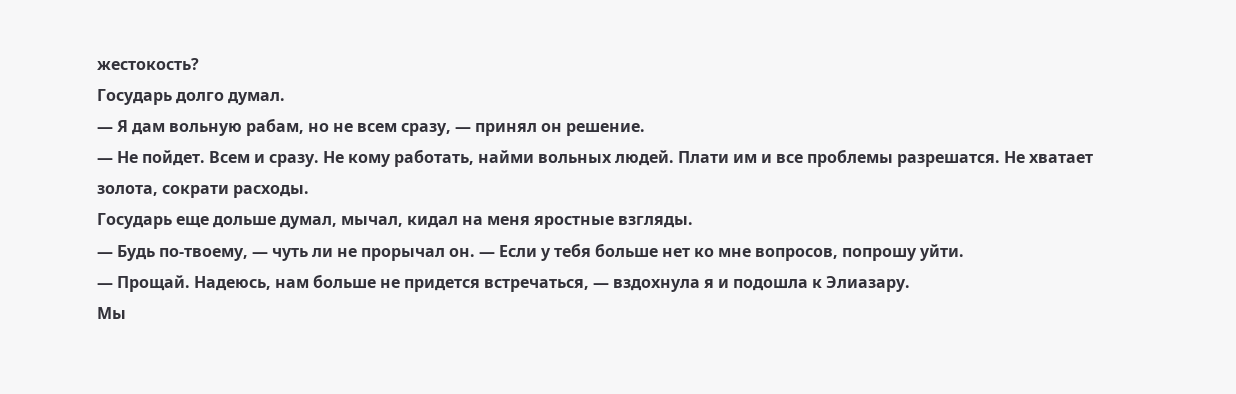жестокость?
Государь долго думал.
— Я дам вольную рабам, но не всем сразу, — принял он решение.
— Не пойдет. Всем и сразу. Не кому работать, найми вольных людей. Плати им и все проблемы разрешатся. Не хватает золота, сократи расходы.
Государь еще дольше думал, мычал, кидал на меня яростные взгляды.
— Будь по-твоему, — чуть ли не прорычал он. — Если у тебя больше нет ко мне вопросов, попрошу уйти.
— Прощай. Надеюсь, нам больше не придется встречаться, — вздохнула я и подошла к Элиазару.
Мы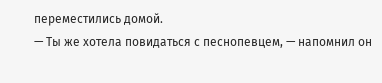переместились домой.
— Ты же хотела повидаться с песнопевцем, — напомнил он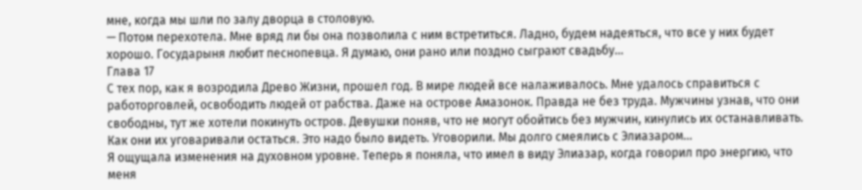мне, когда мы шли по залу дворца в столовую.
— Потом перехотела. Мне вряд ли бы она позволила с ним встретиться. Ладно, будем надеяться, что все у них будет хорошо. Государыня любит песнопевца. Я думаю, они рано или поздно сыграют свадьбу…
Глава 17
С тех пор, как я возродила Древо Жизни, прошел год. В мире людей все налаживалось. Мне удалось справиться с работорговлей, освободить людей от рабства. Даже на острове Амазонок. Правда не без труда. Мужчины узнав, что они свободны, тут же хотели покинуть остров. Девушки поняв, что не могут обойтись без мужчин, кинулись их останавливать. Как они их уговаривали остаться. Это надо было видеть. Уговорили. Мы долго смеялись с Элиазаром…
Я ощущала изменения на духовном уровне. Теперь я поняла, что имел в виду Элиазар, когда говорил про энергию, что меня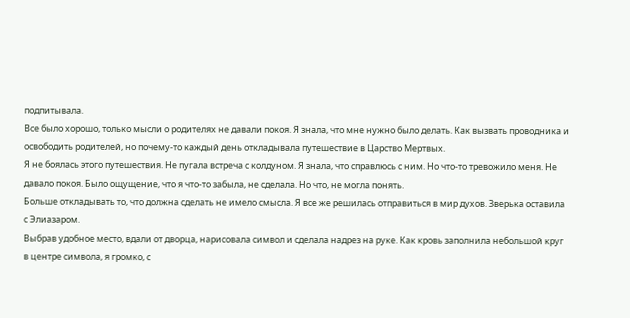подпитывала.
Все было хорошо, только мысли о родителях не давали покоя. Я знала, что мне нужно было делать. Как вызвать проводника и освободить родителей, но почему-то каждый день откладывала путешествие в Царство Мертвых.
Я не боялась этого путешествия. Не пугала встреча с колдуном. Я знала, что справлюсь с ним. Но что-то тревожило меня. Не давало покоя. Было ощущение, что я что-то забыла, не сделала. Но что, не могла понять.
Больше откладывать то, что должна сделать не имело смысла. Я все же решилась отправиться в мир духов. Зверька оставила с Элиазаром.
Выбрав удобное место, вдали от дворца, нарисовала символ и сделала надрез на руке. Как кровь заполнила небольшой круг в центре символа, я громко, с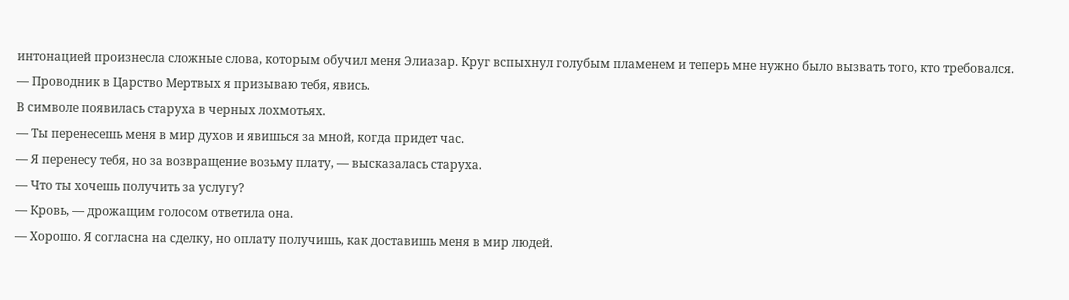интонацией произнесла сложные слова, которым обучил меня Элиазар. Круг вспыхнул голубым пламенем и теперь мне нужно было вызвать того, кто требовался.
— Проводник в Царство Мертвых я призываю тебя, явись.
В символе появилась старуха в черных лохмотьях.
— Ты перенесешь меня в мир духов и явишься за мной, когда придет час.
— Я перенесу тебя, но за возвращение возьму плату, — высказалась старуха.
— Что ты хочешь получить за услугу?
— Кровь, — дрожащим голосом ответила она.
— Хорошо. Я согласна на сделку, но оплату получишь, как доставишь меня в мир людей.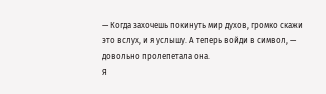— Когда захочешь покинуть мир духов, громко скажи это вслух, и я услышу. А теперь войди в символ, — довольно пролепетала она.
Я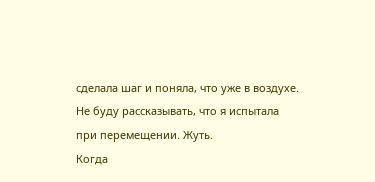сделала шаг и поняла, что уже в воздухе.
Не буду рассказывать, что я испытала при перемещении. Жуть.
Когда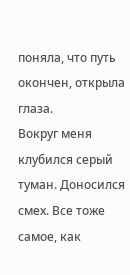поняла, что путь окончен, открыла глаза.
Вокруг меня клубился серый туман. Доносился смех. Все тоже самое, как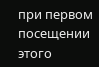при первом посещении этого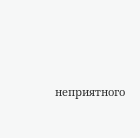неприятного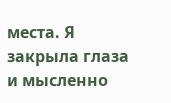места. Я закрыла глаза и мысленно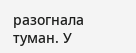разогнала туман. У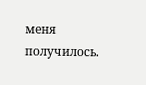меня получилось.